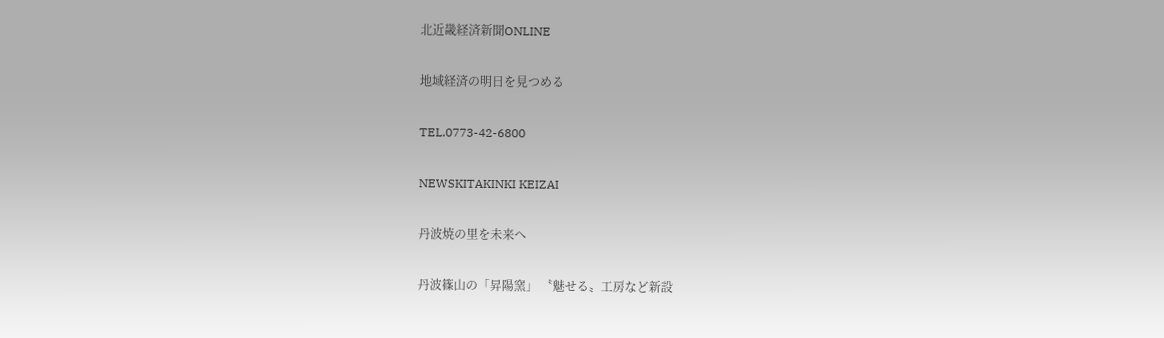北近畿経済新聞ONLINE

地域経済の明日を見つめる

TEL.0773-42-6800

NEWSKITAKINKI KEIZAI

丹波焼の里を未来へ

丹波篠山の「昇陽窯」 〝魅せる〟工房など新設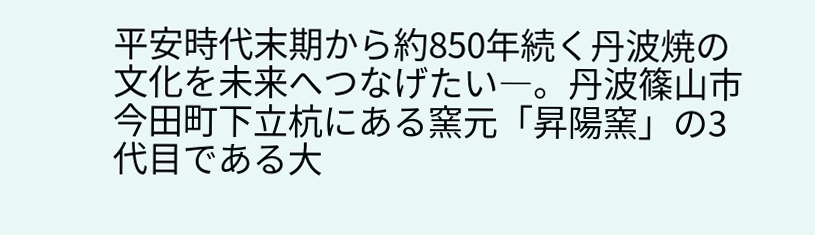平安時代末期から約850年続く丹波焼の文化を未来へつなげたい―。丹波篠山市今田町下立杭にある窯元「昇陽窯」の3代目である大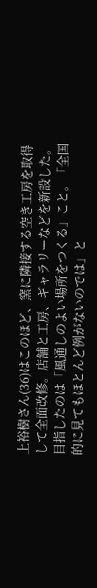上裕樹さん(36)はこのほど、窯に隣接する空き工房を取得して全面改修。店舗と工房、ギャラリーなどを新設した。目指したのは「風通しのよい場所をつくる」こと。「全国的に見てもほとんど例がないのでは」と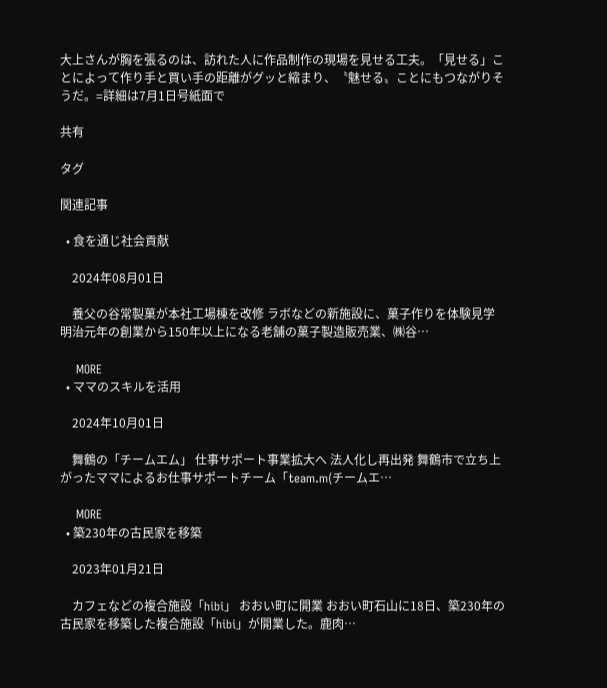大上さんが胸を張るのは、訪れた人に作品制作の現場を見せる工夫。「見せる」ことによって作り手と買い手の距離がグッと縮まり、〝魅せる〟ことにもつながりそうだ。=詳細は7月1日号紙面で

共有

タグ

関連記事

  • 食を通じ社会貢献

    2024年08月01日

    養父の谷常製菓が本社工場棟を改修 ラボなどの新施設に、菓子作りを体験見学 明治元年の創業から150年以上になる老舗の菓子製造販売業、㈱谷…

    MORE
  • ママのスキルを活用

    2024年10月01日

    舞鶴の「チームエム」 仕事サポート事業拡大へ 法人化し再出発 舞鶴市で立ち上がったママによるお仕事サポートチーム「team.m(チームエ…

    MORE
  • 築230年の古民家を移築

    2023年01月21日

    カフェなどの複合施設「hibi」 おおい町に開業 おおい町石山に18日、築230年の古民家を移築した複合施設「hibi」が開業した。鹿肉…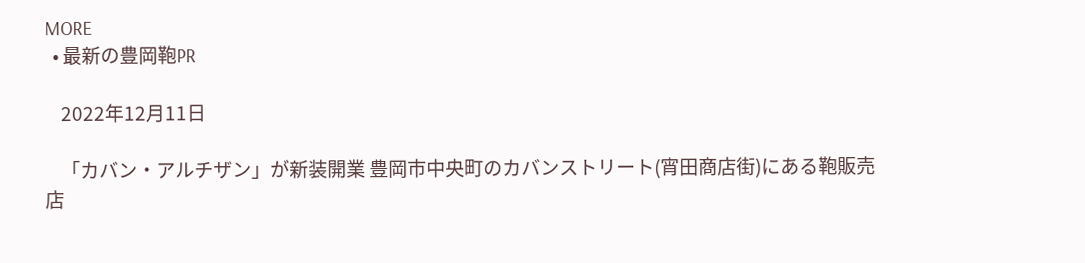MORE
  • 最新の豊岡鞄PR

    2022年12月11日

    「カバン・アルチザン」が新装開業 豊岡市中央町のカバンストリート(宵田商店街)にある鞄販売店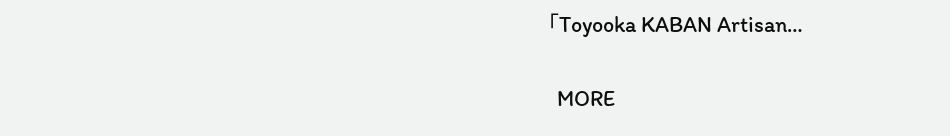「Toyooka KABAN Artisan…

    MORE